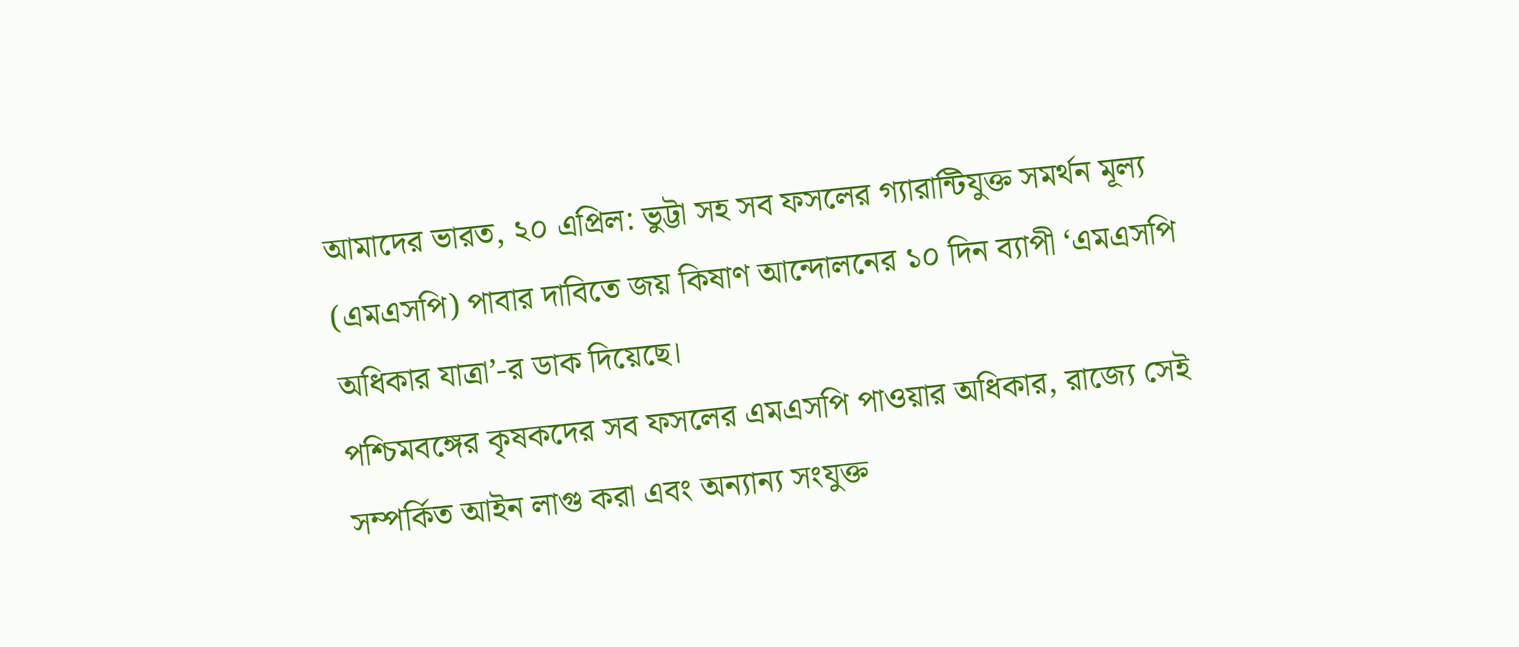আমাদের ভারত, ২০ এপ্রিল: ভুট্টা সহ সব ফসলের গ্যারান্টিযুক্ত সমর্থন মূল্য (এমএসপি) পাবার দাবিতে জয় কিষাণ আন্দোলনের ১০ দিন ব্যাপী ‘এমএসপি অধিকার যাত্রা’-র ডাক দিয়েছে।
পশ্চিমবঙ্গের কৃষকদের সব ফসলের এমএসপি পাওয়ার অধিকার, রাজ্যে সেই সম্পর্কিত আইন লাগু করা এবং অন্যান্য সংযুক্ত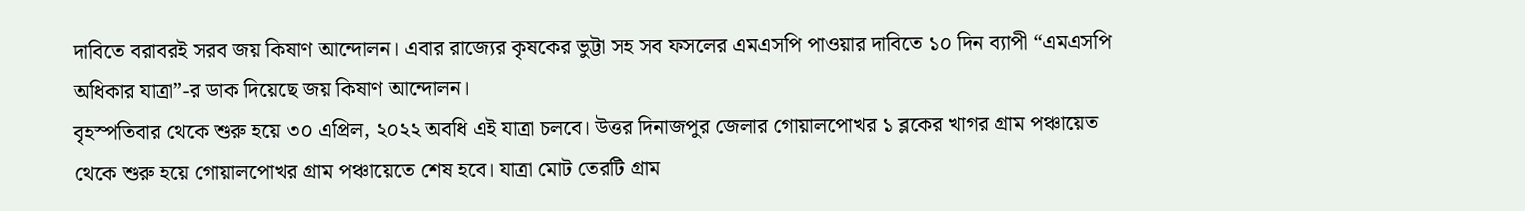দাবিতে বরাবরই সরব জয় কিষাণ আন্দোলন। এবার রাজ্যের কৃষকের ভুট্টা সহ সব ফসলের এমএসপি পাওয়ার দাবিতে ১০ দিন ব্যাপী “এমএসপি অধিকার যাত্রা”-র ডাক দিয়েছে জয় কিষাণ আন্দোলন।
বৃহস্পতিবার থেকে শুরু হয়ে ৩০ এপ্রিল, ২০২২ অবধি এই যাত্রা চলবে। উত্তর দিনাজপুর জেলার গোয়ালপোখর ১ ব্লকের খাগর গ্রাম পঞ্চায়েত থেকে শুরু হয়ে গোয়ালপোখর গ্রাম পঞ্চায়েতে শেষ হবে। যাত্রা মোট তেরটি গ্রাম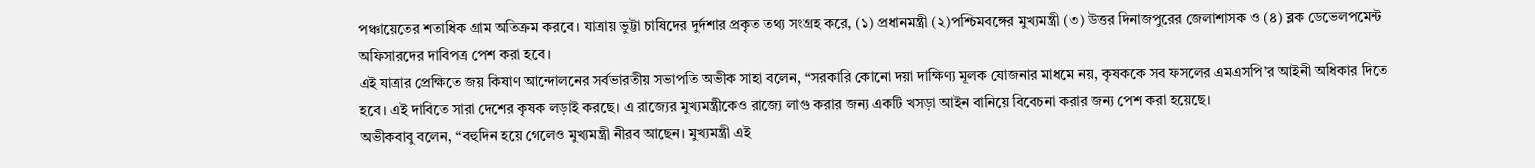পঞ্চায়েতের শতাধিক গ্রাম অতিক্রম করবে। যাত্রায় ভুট্টা চাষিদের দুর্দশার প্রকৃত তথ্য সংগ্রহ করে, (১) প্রধানমন্ত্রী (২)পশ্চিমবঙ্গের মুখ্যমন্ত্রী (৩) উত্তর দিনাজপুরের জেলাশাসক ও (৪) ব্লক ডেভেলপমেন্ট অফিসারদের দাবিপত্র পেশ করা হবে।
এই যাত্রার প্রেক্ষিতে জয় কিষাণ আন্দোলনের সর্বভারতীয় সভাপতি অভীক সাহা বলেন, “সরকারি কোনো দয়া দাক্ষিণ্য মূলক যোজনার মাধমে নয়, কৃষককে সব ফসলের এমএসপি’র আইনী অধিকার দিতে হবে। এই দাবিতে সারা দেশের কৃষক লড়াই করছে। এ রাজ্যের মুখ্যমন্ত্রীকেও রাজ্যে লাগু করার জন্য একটি খসড়া আইন বানিয়ে বিবেচনা করার জন্য পেশ করা হয়েছে।
অভীকবাবু বলেন, “বহুদিন হয়ে গেলেও মুখ্যমন্ত্রী নীরব আছেন। মুখ্যমন্ত্রী এই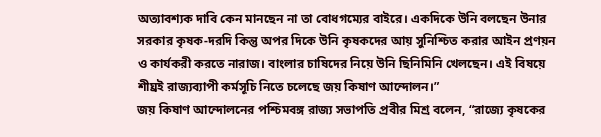অত্যাবশ্যক দাবি কেন মানছেন না তা বোধগম্যের বাইরে। একদিকে উনি বলছেন উনার সরকার কৃষক-দরদি কিন্তু অপর দিকে উনি কৃষকদের আয় সুনিশ্চিত করার আইন প্রণয়ন ও কার্যকরী করতে নারাজ। বাংলার চাষিদের নিয়ে উনি ছিনিমিনি খেলছেন। এই বিষয়ে শীঘ্রই রাজ্যব্যাপী কর্মসূচি নিতে চলেছে জয় কিষাণ আন্দোলন।”
জয় কিষাণ আন্দোলনের পশ্চিমবঙ্গ রাজ্য সভাপতি প্রবীর মিশ্র বলেন, “রাজ্যে কৃষকের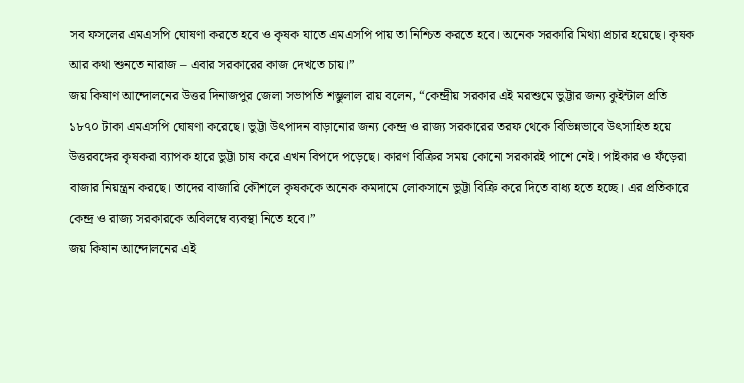সব ফসলের এমএসপি ঘোষণা করতে হবে ও কৃষক যাতে এমএসপি পায় তা নিশ্চিত করতে হবে। অনেক সরকারি মিথ্যা প্রচার হয়েছে। কৃষক আর কথা শুনতে নারাজ – এবার সরকারের কাজ দেখতে চায়।”
জয় কিষাণ আন্দোলনের উত্তর দিনাজপুর জেলা সভাপতি শম্ভুলাল রায় বলেন, “কেন্দ্রীয় সরকার এই মরশুমে ভুট্টার জন্য কুইন্টাল প্রতি ১৮৭০ টাকা এমএসপি ঘোষণা করেছে। ভুট্টা উৎপাদন বাড়ানোর জন্য কেন্দ্র ও রাজ্য সরকারের তরফ থেকে বিভিন্নভাবে উৎসাহিত হয়ে উত্তরবঙ্গের কৃষকরা ব্যাপক হারে ভুট্টা চাষ করে এখন বিপদে পড়েছে। কারণ বিক্রির সময় কোনো সরকারই পাশে নেই। পাইকার ও ফঁড়েরা বাজার নিয়ন্ত্রন করছে। তাদের বাজারি কৌশলে কৃষককে অনেক কমদামে লোকসানে ভুট্টা বিক্রি করে দিতে বাধ্য হতে হচ্ছে। এর প্রতিকারে কেন্দ্র ও রাজ্য সরকারকে অবিলম্বে ব্যবস্থা নিতে হবে।”
জয় কিষান আন্দোলনের এই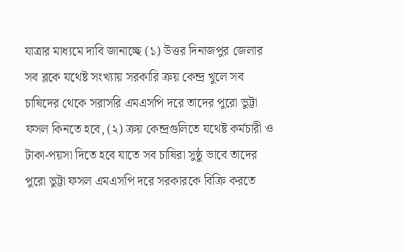যাত্রার মাধ্যমে দাবি জানাচ্ছে (১) উত্তর দিনাজপুর জেলার সব ব্লকে যথেষ্ট সংখ্যায় সরকারি ক্রয় কেন্দ্র খুলে সব চাষিদের থেকে সরাসরি এমএসপি দরে তাদের পুরো ভুট্টা ফসল কিনতে হবে, (২) ক্রয় কেন্দ্রগুলিতে যথেষ্ট কর্মচারী ও টাকা-পয়সা দিতে হবে যাতে সব চাষিরা সুষ্ঠু ভাবে তাদের পুরো ভুট্টা ফসল এমএসপি দরে সরকারকে বিক্রি করতে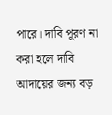পারে। দাবি পূরণ না করা হলে দাবি আদায়ের জন্য বড়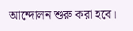আন্দোলন শুরু করা হবে।